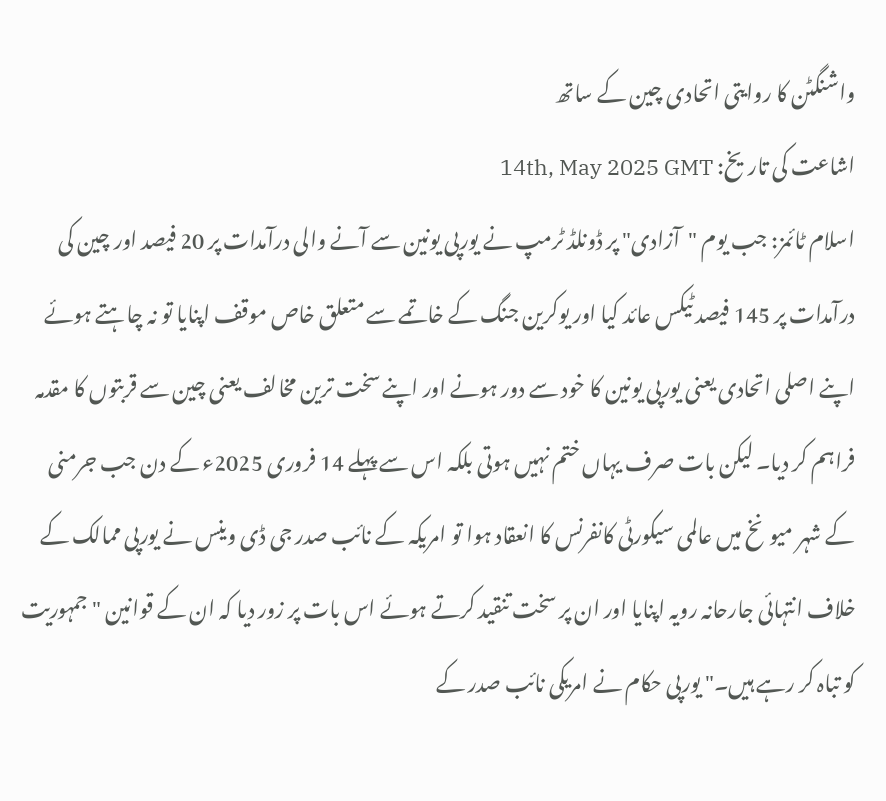واشنگٹن کا روایتی اتحادی چین کے ساتھ
اشاعت کی تاریخ: 14th, May 2025 GMT
اسلام ٹائمز: جب یوم "آزادی" پر ڈونلڈ ٹرمپ نے یورپی یونین سے آنے والی درآمدات پر 20 فیصد اور چین کی درآمدات پر 145 فیصد ٹیکس عائد کیا اور یوکرین جنگ کے خاتمے سے متعلق خاص موقف اپنایا تو نہ چاہتے ہوئے اپنے اصلی اتحادی یعنی یورپی یونین کا خود سے دور ہونے اور اپنے سخت ترین مخالف یعنی چین سے قربتوں کا مقدمہ فراہم کر دیا۔ لیکن بات صرف یہاں ختم نہیں ہوتی بلکہ اس سے پہلے 14 فروری 2025ء کے دن جب جرمنی کے شہر میونخ میں عالمی سیکورٹی کانفرنس کا انعقاد ہوا تو امریکہ کے نائب صدر جی ڈی وینس نے یورپی ممالک کے خلاف انتہائی جارحانہ رویہ اپنایا اور ان پر سخت تنقید کرتے ہوئے اس بات پر زور دیا کہ ان کے قوانین "جمہوریت کو تباہ کر رہے ہیں۔" یورپی حکام نے امریکی نائب صدر کے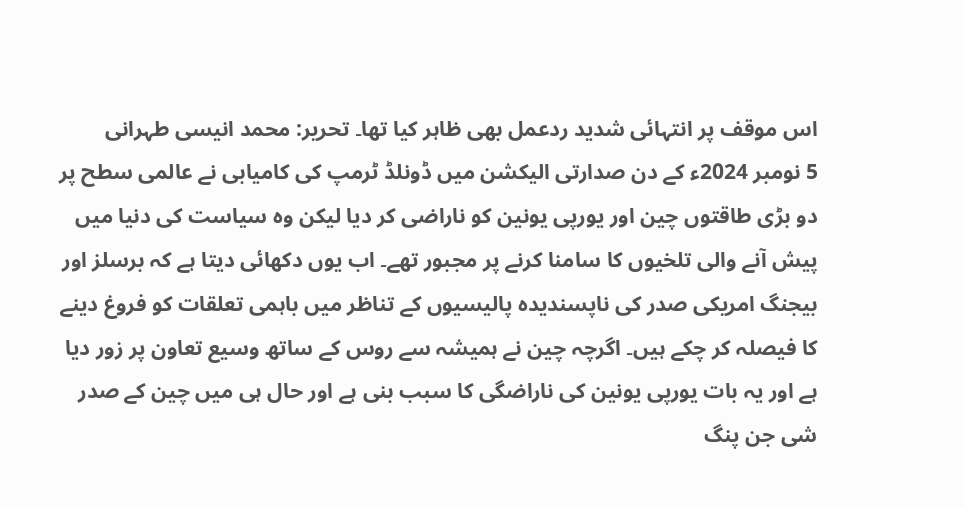اس موقف پر انتہائی شدید ردعمل بھی ظاہر کیا تھا۔ تحریر: محمد انیسی طہرانی
5 نومبر 2024ء کے دن صدارتی الیکشن میں ڈونلڈ ٹرمپ کی کامیابی نے عالمی سطح پر دو بڑی طاقتوں چین اور یورپی یونین کو ناراضی کر دیا لیکن وہ سیاست کی دنیا میں پیش آنے والی تلخیوں کا سامنا کرنے پر مجبور تھے۔ اب یوں دکھائی دیتا ہے کہ برسلز اور بیجنگ امریکی صدر کی ناپسندیدہ پالیسیوں کے تناظر میں باہمی تعلقات کو فروغ دینے کا فیصلہ کر چکے ہیں۔ اگرچہ چین نے ہمیشہ سے روس کے ساتھ وسیع تعاون پر زور دیا ہے اور یہ بات یورپی یونین کی ناراضگی کا سبب بنی ہے اور حال ہی میں چین کے صدر شی جن پنگ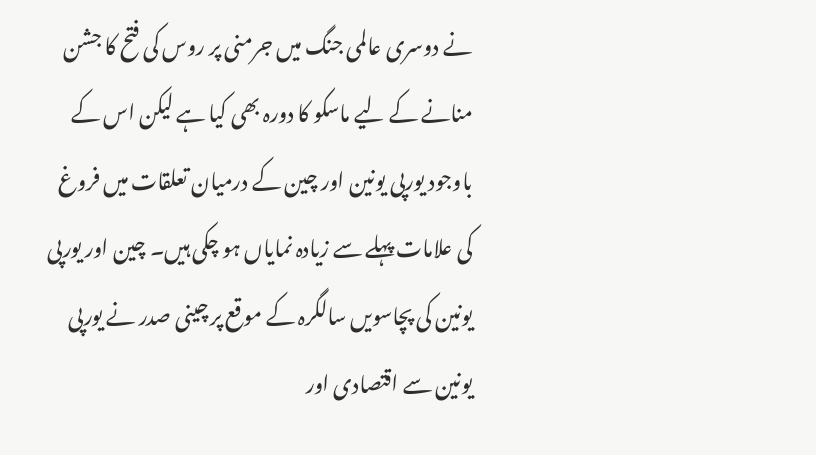نے دوسری عالمی جنگ میں جرمنی پر روس کی فتح کا جشن منانے کے لیے ماسکو کا دورہ بھی کیا ہے لیکن اس کے باوجود یورپی یونین اور چین کے درمیان تعلقات میں فروغ کی علامات پہلے سے زیادہ نمایاں ہو چکی ہیں۔ چین اور یورپی یونین کی پچاسویں سالگرہ کے موقع پر چینی صدر نے یورپی یونین سے اقتصادی اور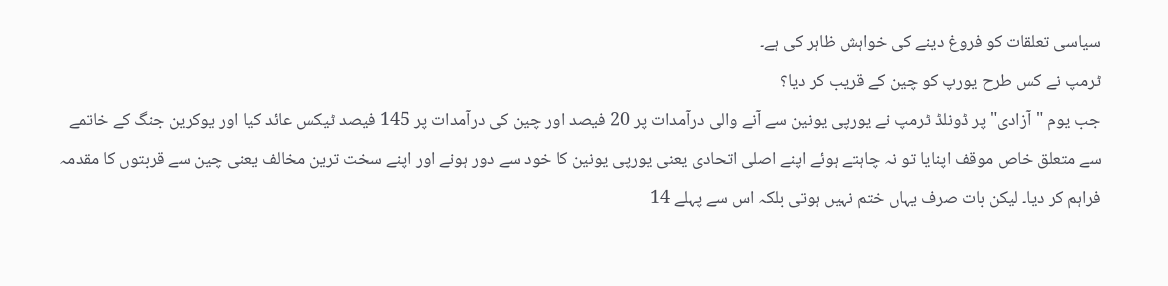سیاسی تعلقات کو فروغ دینے کی خواہش ظاہر کی ہے۔
ٹرمپ نے کس طرح یورپ کو چین کے قریب کر دیا؟
جب یوم "آزادی" پر ڈونلڈ ٹرمپ نے یورپی یونین سے آنے والی درآمدات پر 20 فیصد اور چین کی درآمدات پر 145 فیصد ٹیکس عائد کیا اور یوکرین جنگ کے خاتمے سے متعلق خاص موقف اپنایا تو نہ چاہتے ہوئے اپنے اصلی اتحادی یعنی یورپی یونین کا خود سے دور ہونے اور اپنے سخت ترین مخالف یعنی چین سے قربتوں کا مقدمہ فراہم کر دیا۔ لیکن بات صرف یہاں ختم نہیں ہوتی بلکہ اس سے پہلے 14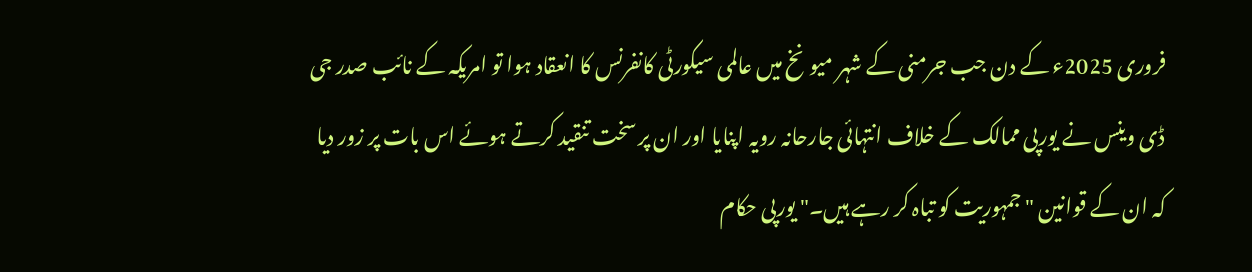فروری 2025ء کے دن جب جرمنی کے شہر میونخ میں عالمی سیکورٹی کانفرنس کا انعقاد ہوا تو امریکہ کے نائب صدر جی ڈی وینس نے یورپی ممالک کے خلاف انتہائی جارحانہ رویہ اپنایا اور ان پر سخت تنقید کرتے ہوئے اس بات پر زور دیا کہ ان کے قوانین "جمہوریت کو تباہ کر رہے ہیں۔" یورپی حکام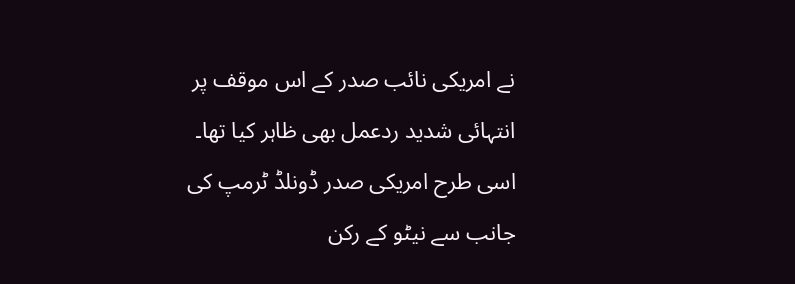نے امریکی نائب صدر کے اس موقف پر انتہائی شدید ردعمل بھی ظاہر کیا تھا۔
اسی طرح امریکی صدر ڈونلڈ ٹرمپ کی جانب سے نیٹو کے رکن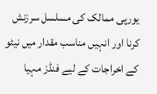یورپی ممالک کی مسلسل سرزنش کرنا اور انہیں مناسب مقدار میں نیٹو کے اخراجات کے لیے فنڈز مہیا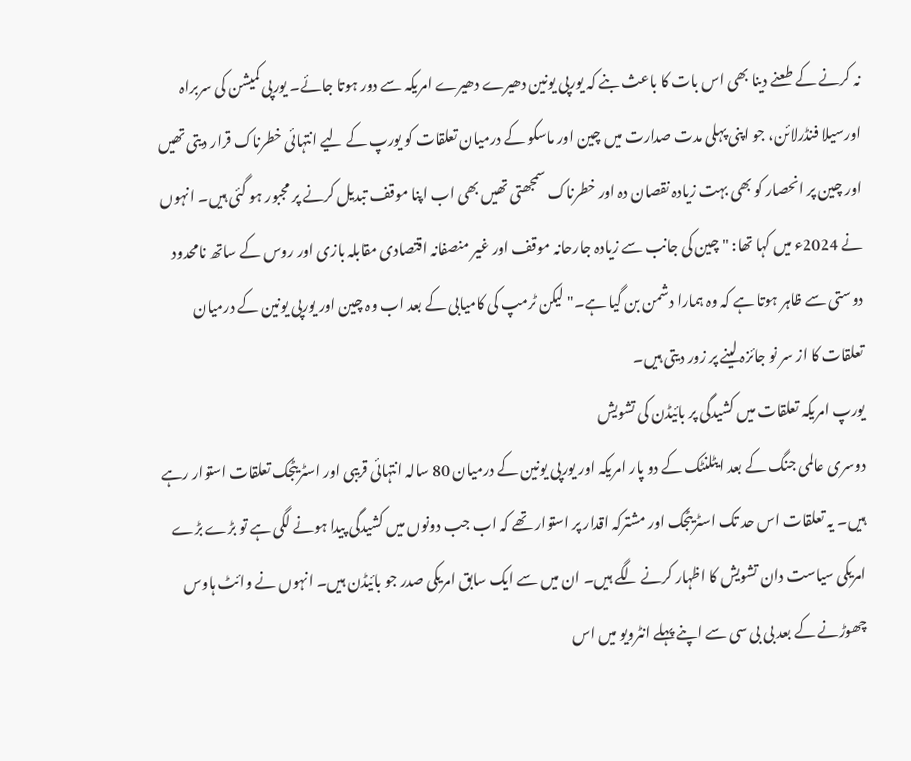نہ کرنے کے طعنے دینا بھی اس بات کا باعث بنے کہ یورپی یونین دھیرے دھیرے امریکہ سے دور ہوتا جائے۔ یورپی کمیشن کی سربراہ اورسیلا فنڈرلائن، جو اپنی پہلی مدت صدارت میں چین اور ماسکو کے درمیان تعلقات کو یورپ کے لیے انتہائی خطرناک قرار دیتی تھیں اور چین پر انحصار کو بھی بہت زیادہ نقصان دہ اور خطرناک سمجھتی تھیں بھی اب اپنا موقف تبدیل کرنے پر مجبور ہو گئی ہیں۔ انہوں نے 2024ء میں کہا تھا: "چین کی جانب سے زیادہ جارحانہ موقف اور غیر منصفانہ اقتصادی مقابلہ بازی اور روس کے ساتھ نامحدود دوستی سے ظاہر ہوتا ہے کہ وہ ہمارا دشمن بن گیا ہے۔" لیکن ٹرمپ کی کامیابی کے بعد اب وہ چین اور یورپی یونین کے درمیان تعلقات کا از سر نو جائزہ لینے پر زور دیتی ہیں۔
یورپ امریکہ تعلقات میں کشیدگی پر بائیڈن کی تشویش
دوسری عالمی جنگ کے بعد ایٹلنٹک کے دو پار امریکہ اور یورپی یونین کے درمیان 80 سالہ انتہائی قریبی اور اسٹریٹجک تعلقات استوار رہے ہیں۔ یہ تعلقات اس حد تک اسٹریٹجک اور مشترکہ اقدار پر استوار تھے کہ اب جب دونوں میں کشیدگی پیدا ہونے لگی ہے تو بڑے بڑے امریکی سیاست دان تشویش کا اظہار کرنے لگے ہیں۔ ان میں سے ایک سابق امریکی صدر جو بائیڈن ہیں۔ انہوں نے وائٹ ہاوس چھوڑنے کے بعد بی بی سی سے اپنے پہلے انٹرویو میں اس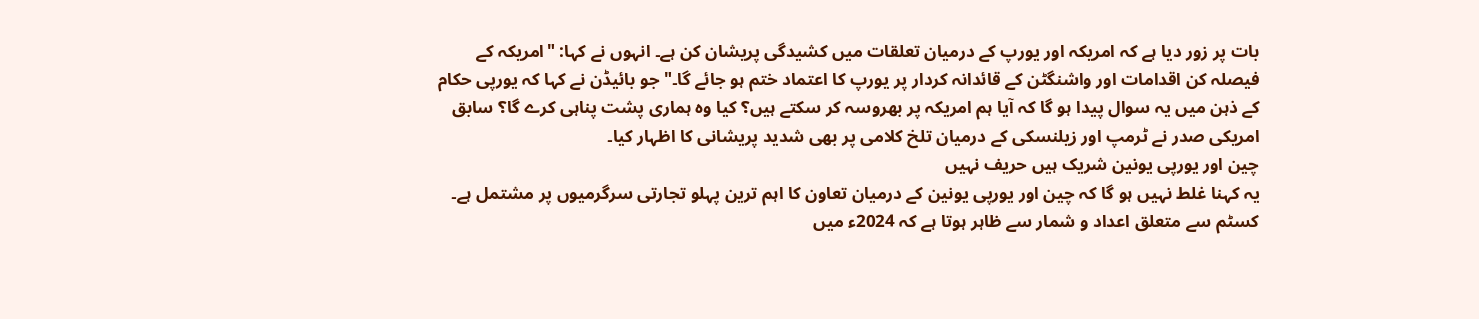بات پر زور دیا ہے کہ امریکہ اور یورپ کے درمیان تعلقات میں کشیدگی پریشان کن ہے۔ انہوں نے کہا: "امریکہ کے فیصلہ کن اقدامات اور واشنگٹن کے قائدانہ کردار پر یورپ کا اعتماد ختم ہو جائے گا۔" جو بائیڈن نے کہا کہ یورپی حکام کے ذہن میں یہ سوال پیدا ہو گا کہ آیا ہم امریکہ پر بھروسہ کر سکتے ہیں؟ کیا وہ ہماری پشت پناہی کرے گا؟ سابق امریکی صدر نے ٹرمپ اور زیلنسکی کے درمیان تلخ کلامی پر بھی شدید پریشانی کا اظہار کیا۔
چین اور یورپی یونین شریک ہیں حریف نہیں
یہ کہنا غلط نہیں ہو گا کہ چین اور یورپی یونین کے درمیان تعاون کا اہم ترین پہلو تجارتی سرگرمیوں پر مشتمل ہے۔ کسٹم سے متعلق اعداد و شمار سے ظاہر ہوتا ہے کہ 2024ء میں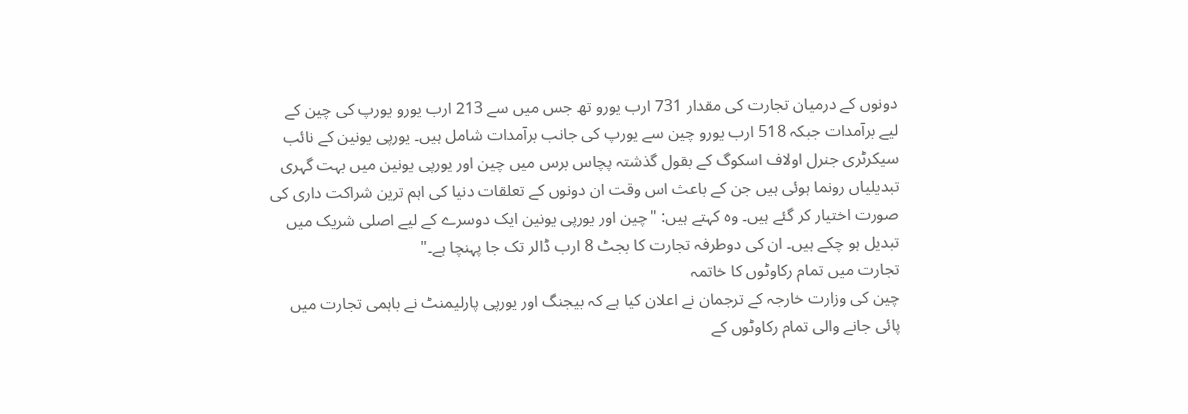دونوں کے درمیان تجارت کی مقدار 731 ارب یورو تھ جس میں سے 213 ارب یورو یورپ کی چین کے لیے برآمدات جبکہ 518 ارب یورو چین سے یورپ کی جانب برآمدات شامل ہیں۔ یورپی یونین کے نائب سیکرٹری جنرل اولاف اسکوگ کے بقول گذشتہ پچاس برس میں چین اور یورپی یونین میں بہت گہری تبدیلیاں رونما ہوئی ہیں جن کے باعث اس وقت ان دونوں کے تعلقات دنیا کی اہم ترین شراکت داری کی صورت اختیار کر گئے ہیں۔ وہ کہتے ہیں: "چین اور یورپی یونین ایک دوسرے کے لیے اصلی شریک میں تبدیل ہو چکے ہیں۔ ان کی دوطرفہ تجارت کا بجٹ 8 ارب ڈالر تک جا پہنچا ہے۔"
تجارت میں تمام رکاوٹوں کا خاتمہ
چین کی وزارت خارجہ کے ترجمان نے اعلان کیا ہے کہ بیجنگ اور یورپی پارلیمنٹ نے باہمی تجارت میں پائی جانے والی تمام رکاوٹوں کے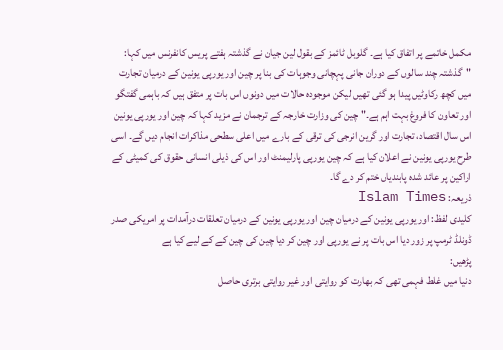مکمل خاتمے پر اتفاق کیا ہے۔ گلوبل ٹائمز کے بقول لین جیان نے گذشتہ ہفتے پریس کانفرنس میں کہا: "گذشتہ چند سالوں کے دوران جانی پہچانی وجوہات کی بنا پر چین اور یورپی یونین کے درمیان تجارت میں کچھ رکاوٹیں پیدا ہو گئی تھیں لیکن موجودہ حالات میں دونوں اس بات پر متفق ہیں کہ باہمی گفتگو اور تعاون کا فروغ بہت اہم ہے۔" چین کی وزارت خارجہ کے ترجمان نے مزید کہا کہ چین اور یورپی یونین اس سال اقتصاد، تجارت اور گرین انرجی کی ترقی کے بارے میں اعلی سطحی مذاکرات انجام دیں گے۔ اسی طرح یورپی یونین نے اعلان کیا ہے کہ چین یورپی پارلیمنٹ اور اس کی ذیلی انسانی حقوق کی کمیٹی کے اراکین پر عائد شدہ پابندیاں ختم کر دے گا۔
ذریعہ: Islam Times
کلیدی لفظ: اور یورپی یونین کے درمیان چین اور یورپی یونین کے درمیان تعلقات درآمدات پر امریکی صدر ڈونلڈ ٹرمپ پر زور دیا اس بات پر نے یورپی اور چین کر دیا چین کی چین کے کے لیے کیا ہے
پڑھیں:
دنیا میں غلط فہمی تھی کہ بھارت کو روایتی اور غیر روایتی برتری حاصل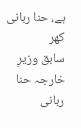ہے، حنا ربانی کھر
سابق وزیرِ خارجہ حنا ربانی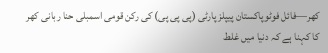کھر—فائل فوٹوپاکستان پیپلز پارٹی (پی پی پی) کی رکن قومی اسمبلی حنا ربانی کھر کا کہنا ہے کہ دنیا میں غلط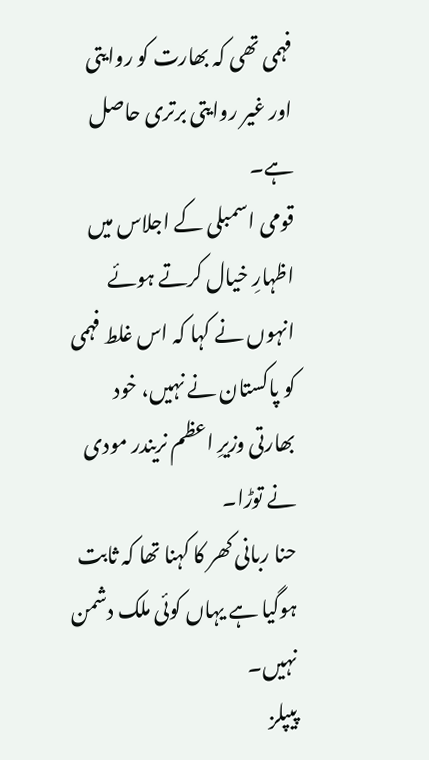فہمی تھی کہ بھارت کو روایتی اور غیر روایتی برتری حاصل ہے۔
قومی اسمبلی کے اجلاس میں اظہارِ خیال کرتے ہوئے انہوں نے کہا کہ اس غلط فہمی کو پاکستان نے نہیں، خود بھارتی وزیرِ اعظم نریندر مودی نے توڑا۔
حنا ربانی کھر کا کہنا تھا کہ ثابت ہوگیا ہے یہاں کوئی ملک دشمن نہیں۔
پیپلز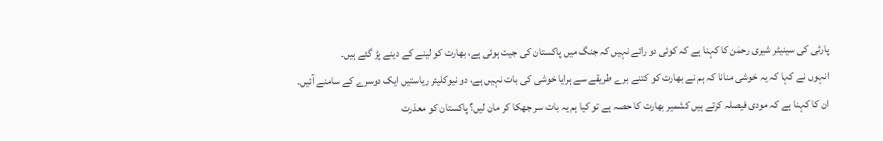پارٹی کی سینیٹر شیری رحمٰن کا کہنا ہے کہ کوئی دو رائے نہیں کہ جنگ میں پاکستان کی جیت ہوئی ہے، بھارت کو لینے کے دینے پڑ گئے ہیں۔
انہوں نے کہا کہ یہ خوشی منانا کہ ہم نے بھارت کو کتنے برے طریقے سے ہرایا خوشی کی بات نہیں ہے، دو نیوکلیئر ریاستیں ایک دوسرے کے سامنے آئیں۔
ان کا کہنا ہے کہ مودی فیصلہ کرتے ہیں کشمیر بھارت کا حصہ ہے تو کیا ہم یہ بات سر جھکا کر مان لیں؟ پاکستان کو معذرت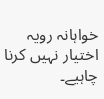خواہانہ رویہ اختیار نہیں کرنا چاہیے۔